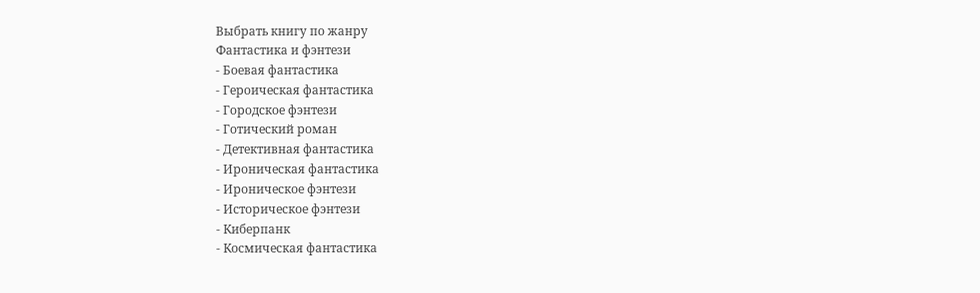Выбрать книгу по жанру
Фантастика и фэнтези
- Боевая фантастика
- Героическая фантастика
- Городское фэнтези
- Готический роман
- Детективная фантастика
- Ироническая фантастика
- Ироническое фэнтези
- Историческое фэнтези
- Киберпанк
- Космическая фантастика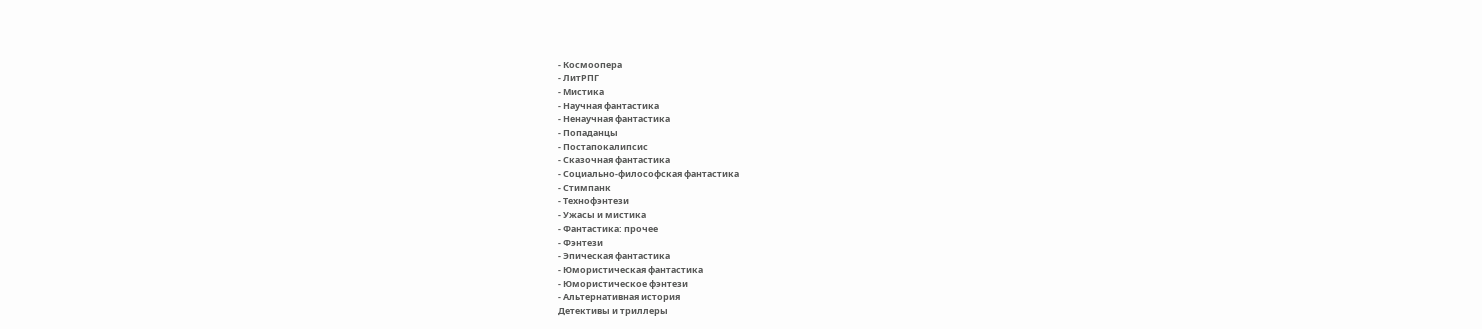- Космоопера
- ЛитРПГ
- Мистика
- Научная фантастика
- Ненаучная фантастика
- Попаданцы
- Постапокалипсис
- Сказочная фантастика
- Социально-философская фантастика
- Стимпанк
- Технофэнтези
- Ужасы и мистика
- Фантастика: прочее
- Фэнтези
- Эпическая фантастика
- Юмористическая фантастика
- Юмористическое фэнтези
- Альтернативная история
Детективы и триллеры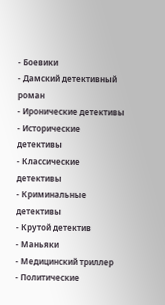- Боевики
- Дамский детективный роман
- Иронические детективы
- Исторические детективы
- Классические детективы
- Криминальные детективы
- Крутой детектив
- Маньяки
- Медицинский триллер
- Политические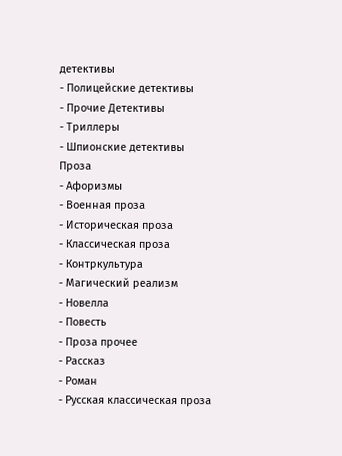детективы
- Полицейские детективы
- Прочие Детективы
- Триллеры
- Шпионские детективы
Проза
- Афоризмы
- Военная проза
- Историческая проза
- Классическая проза
- Контркультура
- Магический реализм
- Новелла
- Повесть
- Проза прочее
- Рассказ
- Роман
- Русская классическая проза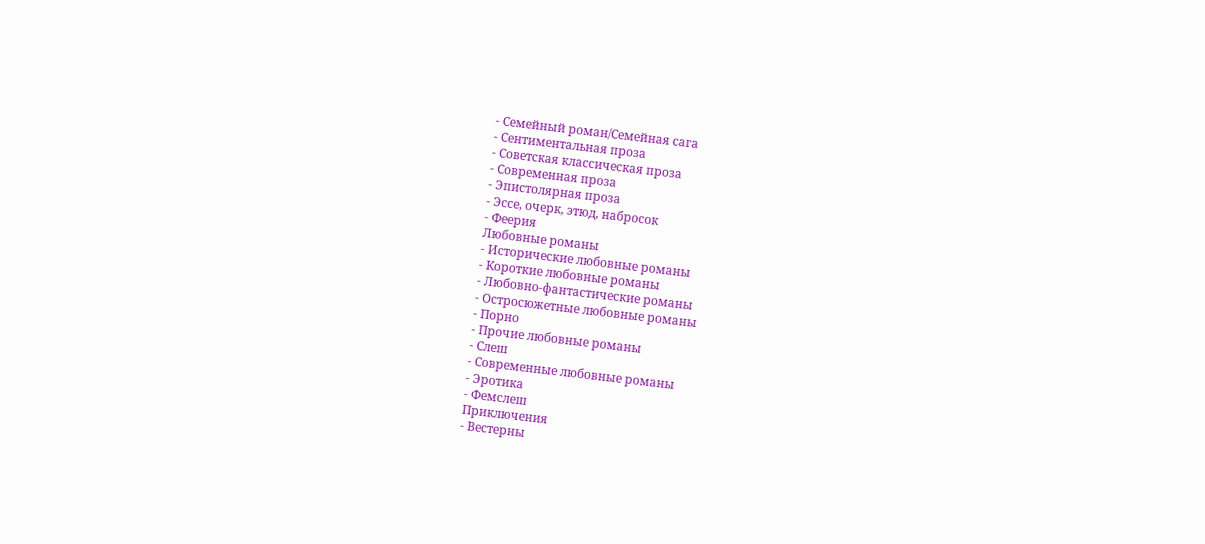- Семейный роман/Семейная сага
- Сентиментальная проза
- Советская классическая проза
- Современная проза
- Эпистолярная проза
- Эссе, очерк, этюд, набросок
- Феерия
Любовные романы
- Исторические любовные романы
- Короткие любовные романы
- Любовно-фантастические романы
- Остросюжетные любовные романы
- Порно
- Прочие любовные романы
- Слеш
- Современные любовные романы
- Эротика
- Фемслеш
Приключения
- Вестерны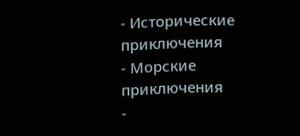- Исторические приключения
- Морские приключения
-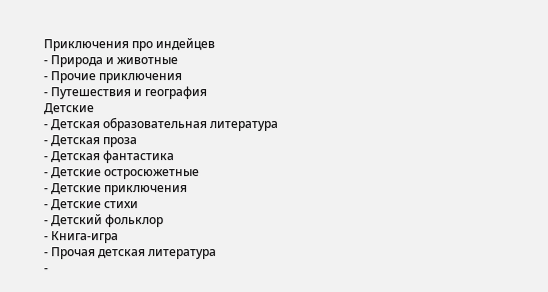Приключения про индейцев
- Природа и животные
- Прочие приключения
- Путешествия и география
Детские
- Детская образовательная литература
- Детская проза
- Детская фантастика
- Детские остросюжетные
- Детские приключения
- Детские стихи
- Детский фольклор
- Книга-игра
- Прочая детская литература
-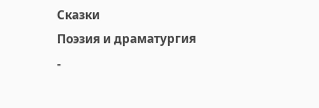Сказки
Поэзия и драматургия
-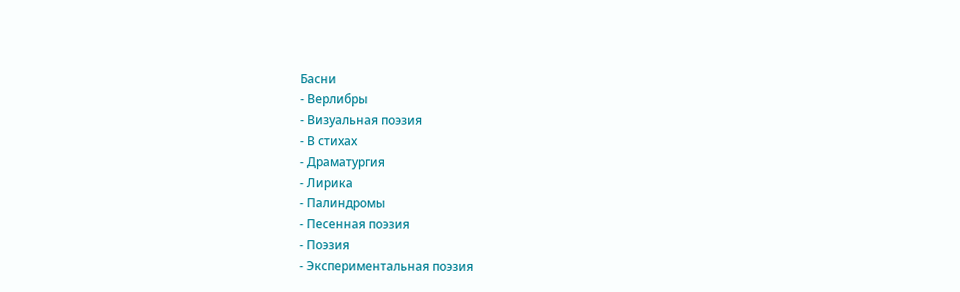Басни
- Верлибры
- Визуальная поэзия
- В стихах
- Драматургия
- Лирика
- Палиндромы
- Песенная поэзия
- Поэзия
- Экспериментальная поэзия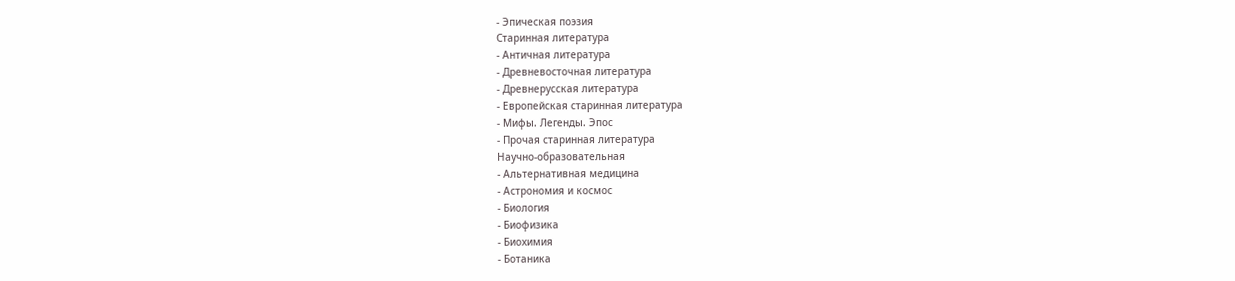- Эпическая поэзия
Старинная литература
- Античная литература
- Древневосточная литература
- Древнерусская литература
- Европейская старинная литература
- Мифы. Легенды. Эпос
- Прочая старинная литература
Научно-образовательная
- Альтернативная медицина
- Астрономия и космос
- Биология
- Биофизика
- Биохимия
- Ботаника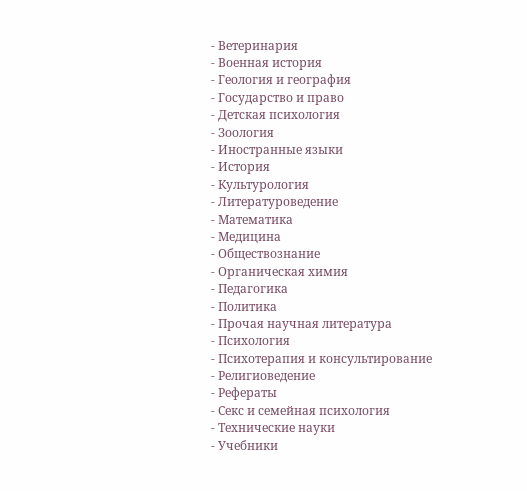- Ветеринария
- Военная история
- Геология и география
- Государство и право
- Детская психология
- Зоология
- Иностранные языки
- История
- Культурология
- Литературоведение
- Математика
- Медицина
- Обществознание
- Органическая химия
- Педагогика
- Политика
- Прочая научная литература
- Психология
- Психотерапия и консультирование
- Религиоведение
- Рефераты
- Секс и семейная психология
- Технические науки
- Учебники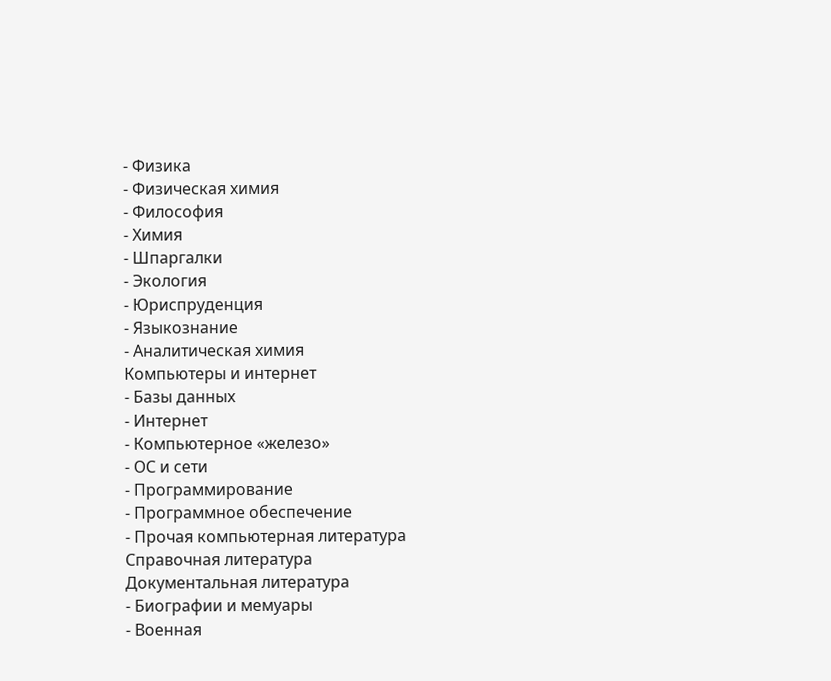- Физика
- Физическая химия
- Философия
- Химия
- Шпаргалки
- Экология
- Юриспруденция
- Языкознание
- Аналитическая химия
Компьютеры и интернет
- Базы данных
- Интернет
- Компьютерное «железо»
- ОС и сети
- Программирование
- Программное обеспечение
- Прочая компьютерная литература
Справочная литература
Документальная литература
- Биографии и мемуары
- Военная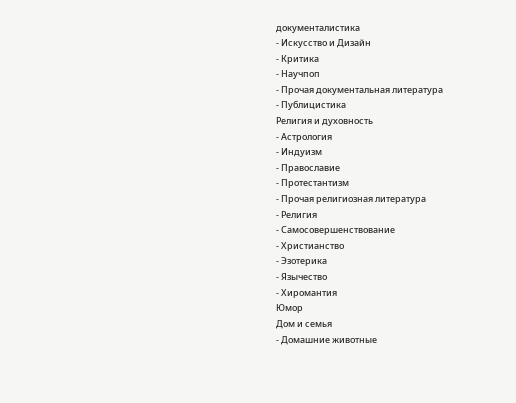документалистика
- Искусство и Дизайн
- Критика
- Научпоп
- Прочая документальная литература
- Публицистика
Религия и духовность
- Астрология
- Индуизм
- Православие
- Протестантизм
- Прочая религиозная литература
- Религия
- Самосовершенствование
- Христианство
- Эзотерика
- Язычество
- Хиромантия
Юмор
Дом и семья
- Домашние животные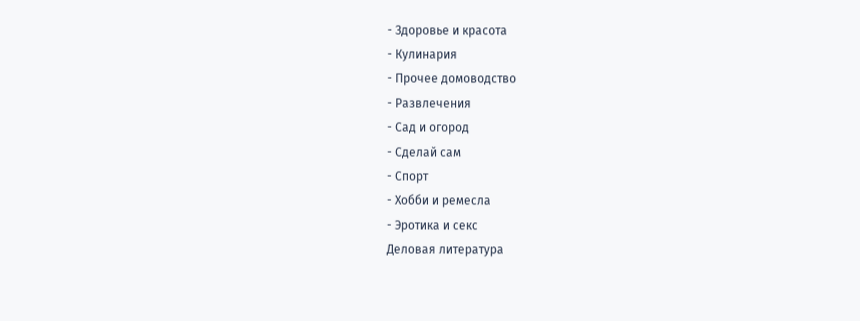- Здоровье и красота
- Кулинария
- Прочее домоводство
- Развлечения
- Сад и огород
- Сделай сам
- Спорт
- Хобби и ремесла
- Эротика и секс
Деловая литература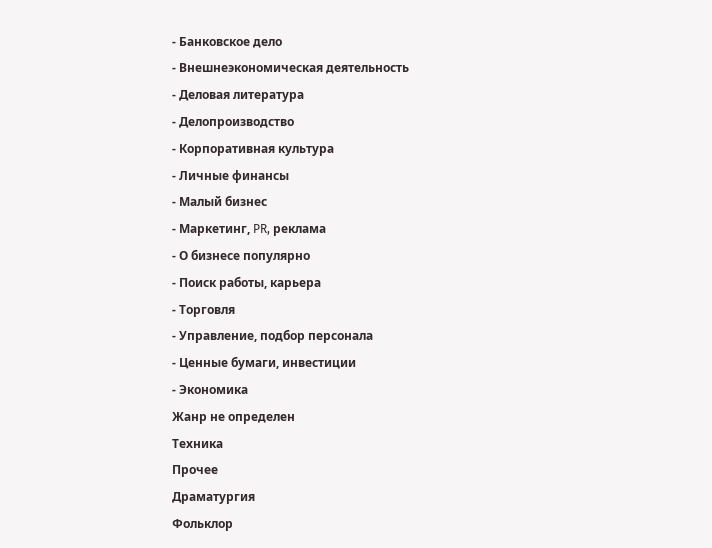- Банковское дело
- Внешнеэкономическая деятельность
- Деловая литература
- Делопроизводство
- Корпоративная культура
- Личные финансы
- Малый бизнес
- Маркетинг, PR, реклама
- О бизнесе популярно
- Поиск работы, карьера
- Торговля
- Управление, подбор персонала
- Ценные бумаги, инвестиции
- Экономика
Жанр не определен
Техника
Прочее
Драматургия
Фольклор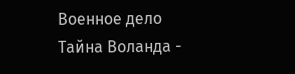Военное дело
Тайна Воланда -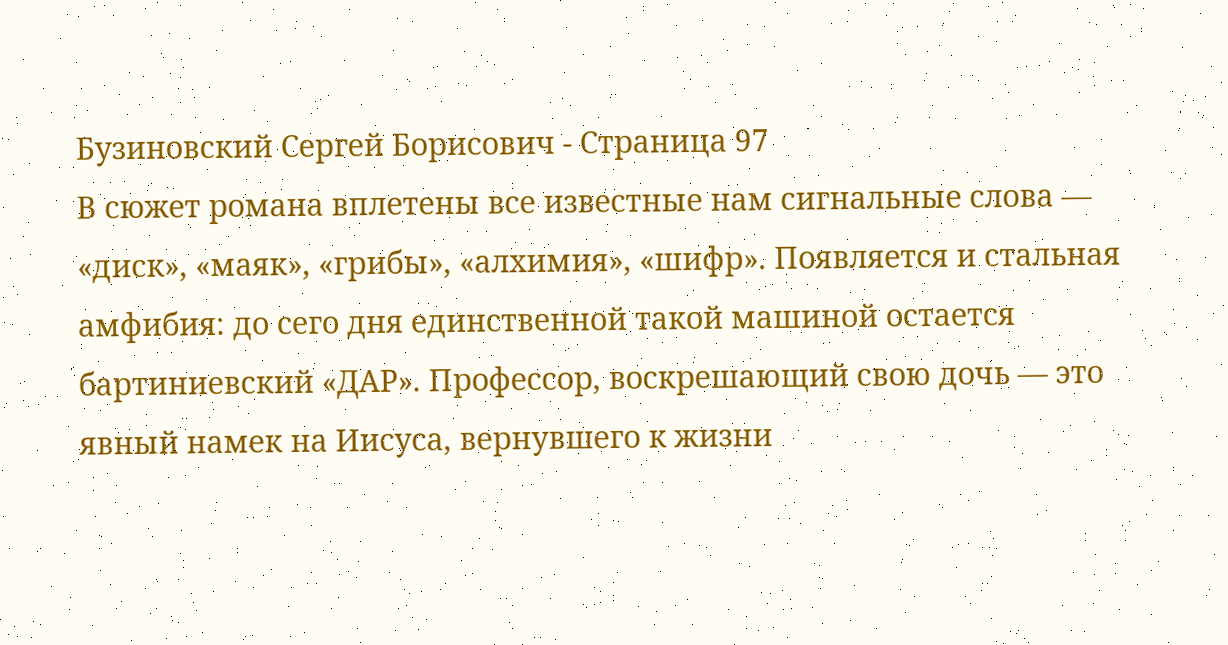Бузиновский Сергей Борисович - Страница 97
В сюжет романа вплетены все известные нам сигнальные слова — «диск», «маяк», «грибы», «алхимия», «шифр». Появляется и стальная амфибия: до сего дня единственной такой машиной остается бартиниевский «ДАР». Профессор, воскрешающий свою дочь — это явный намек на Иисуса, вернувшего к жизни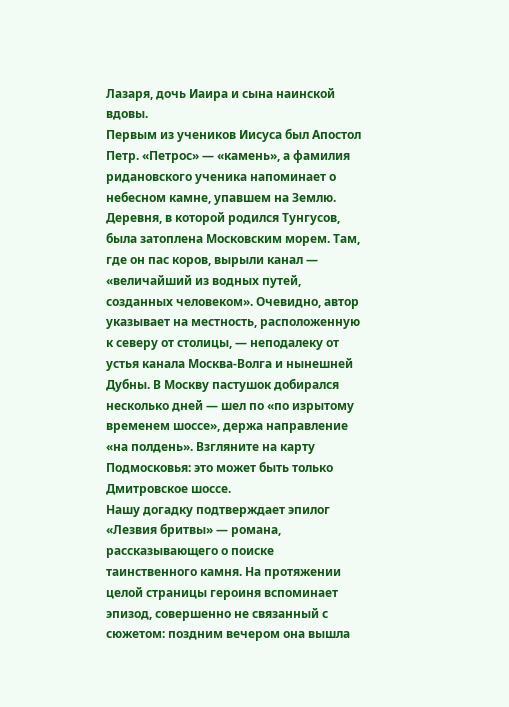Лазаря, дочь Иаира и сына наинской вдовы.
Первым из учеников Иисуса был Апостол Петр. «Петрос» — «камень», а фамилия ридановского ученика напоминает о небесном камне, упавшем на Землю. Деревня, в которой родился Тунгусов, была затоплена Московским морем. Там, где он пас коров, вырыли канал — «величайший из водных путей, созданных человеком». Очевидно, автор указывает на местность, расположенную к северу от столицы, — неподалеку от устья канала Москва-Волга и нынешней Дубны. В Москву пастушок добирался несколько дней — шел по «по изрытому временем шоссе», держа направление «на полдень». Взгляните на карту Подмосковья: это может быть только Дмитровское шоссе.
Нашу догадку подтверждает эпилог «Лезвия бритвы» — романа, рассказывающего о поиске таинственного камня. На протяжении целой страницы героиня вспоминает эпизод, совершенно не связанный с сюжетом: поздним вечером она вышла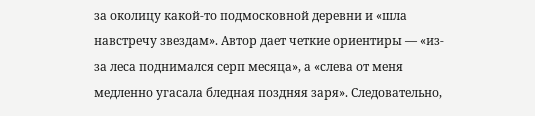за околицу какой-то подмосковной деревни и «шла навстречу звездам». Автор дает четкие ориентиры — «из-за леса поднимался серп месяца», а «слева от меня медленно угасала бледная поздняя заря». Следовательно,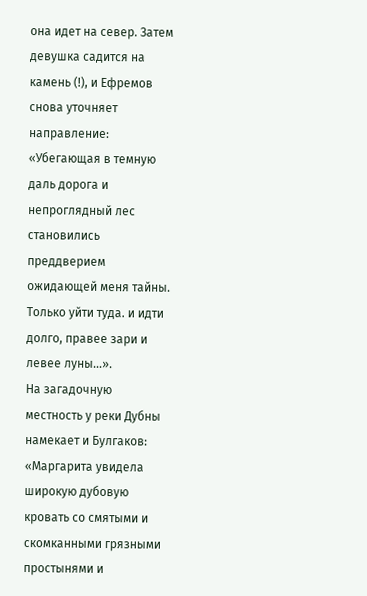она идет на север. Затем девушка садится на камень (!), и Ефремов снова уточняет направление: «Убегающая в темную даль дорога и непроглядный лес становились преддверием ожидающей меня тайны. Только уйти туда. и идти долго, правее зари и левее луны…».
На загадочную местность у реки Дубны намекает и Булгаков: «Маргарита увидела широкую дубовую кровать со смятыми и скомканными грязными простынями и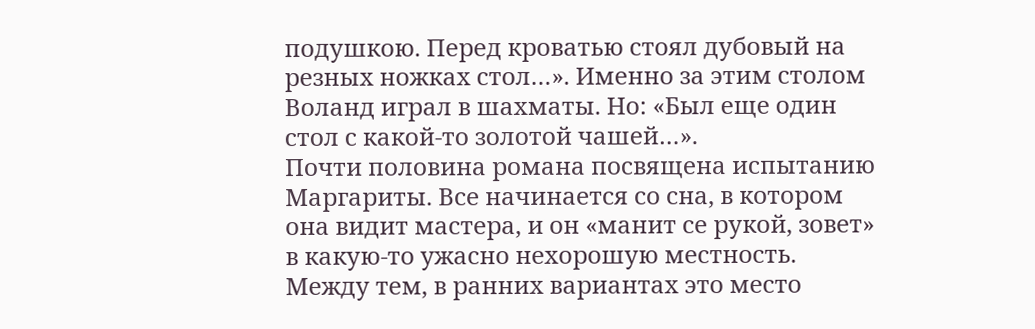подушкою. Перед кроватью стоял дубовый на резных ножках стол…». Именно за этим столом Воланд играл в шахматы. Но: «Был еще один стол с какой-то золотой чашей…».
Почти половина романа посвящена испытанию Маргариты. Все начинается со сна, в котором она видит мастера, и он «манит се рукой, зовет» в какую-то ужасно нехорошую местность. Между тем, в ранних вариантах это место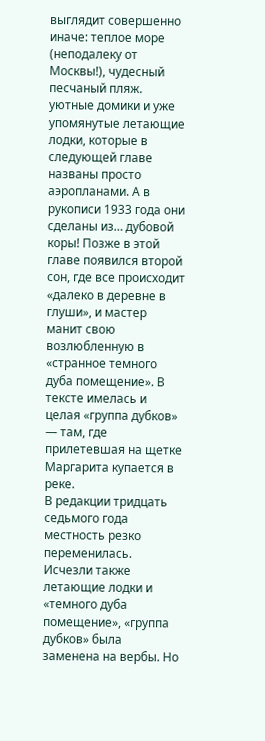выглядит совершенно иначе: теплое море (неподалеку от Москвы!), чудесный песчаный пляж. уютные домики и уже упомянутые летающие лодки, которые в следующей главе названы просто аэропланами. А в рукописи 1933 года они сделаны из… дубовой коры! Позже в этой главе появился второй сон, где все происходит «далеко в деревне в глуши», и мастер манит свою возлюбленную в «странное темного дуба помещение». В тексте имелась и целая «группа дубков» — там, где прилетевшая на щетке Маргарита купается в реке.
В редакции тридцать седьмого года местность резко переменилась. Исчезли также летающие лодки и «темного дуба помещение», «группа дубков» была заменена на вербы. Но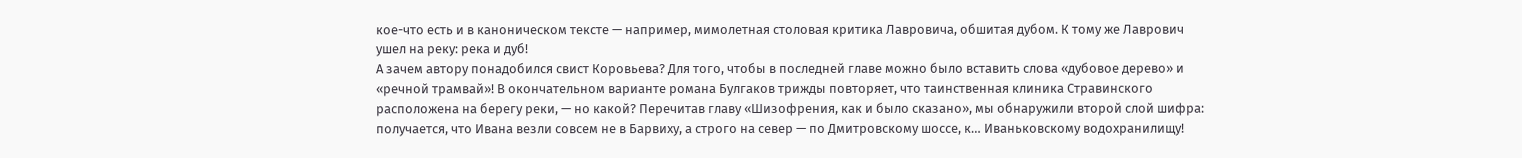кое-что есть и в каноническом тексте — например, мимолетная столовая критика Лавровича, обшитая дубом. К тому же Лаврович ушел на реку: река и дуб!
А зачем автору понадобился свист Коровьева? Для того, чтобы в последней главе можно было вставить слова «дубовое дерево» и «речной трамвай»! В окончательном варианте романа Булгаков трижды повторяет, что таинственная клиника Стравинского расположена на берегу реки, — но какой? Перечитав главу «Шизофрения, как и было сказано», мы обнаружили второй слой шифра: получается, что Ивана везли совсем не в Барвиху, а строго на север — по Дмитровскому шоссе, к… Иваньковскому водохранилищу!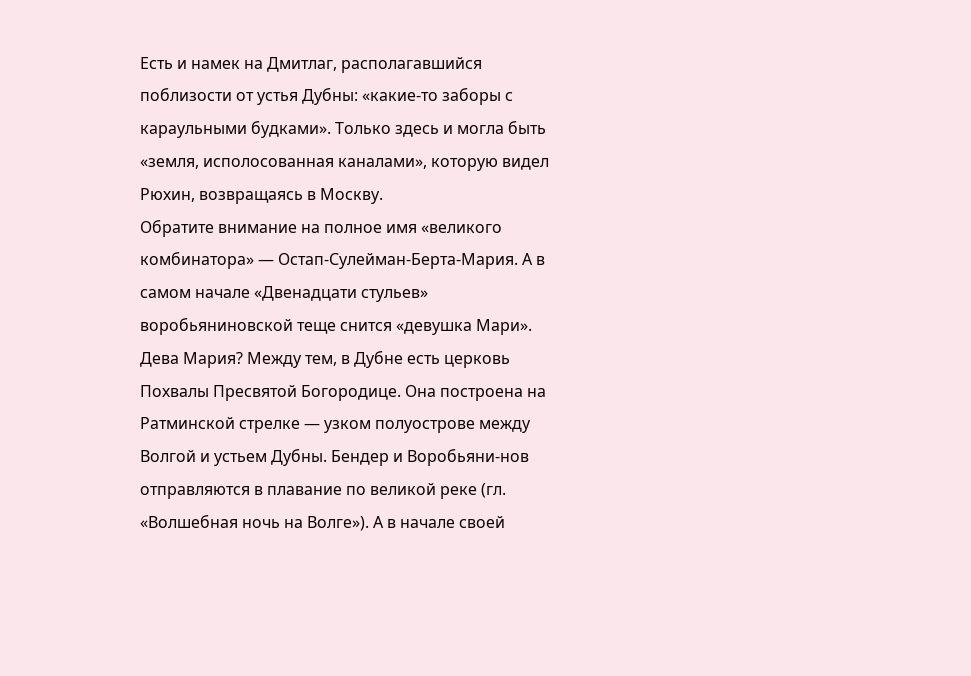Есть и намек на Дмитлаг, располагавшийся поблизости от устья Дубны: «какие-то заборы с караульными будками». Только здесь и могла быть «земля, исполосованная каналами», которую видел Рюхин, возвращаясь в Москву.
Обратите внимание на полное имя «великого комбинатора» — Остап-Сулейман-Берта-Мария. А в самом начале «Двенадцати стульев» воробьяниновской теще снится «девушка Мари». Дева Мария? Между тем, в Дубне есть церковь Похвалы Пресвятой Богородице. Она построена на Ратминской стрелке — узком полуострове между Волгой и устьем Дубны. Бендер и Воробьяни-нов отправляются в плавание по великой реке (гл. «Волшебная ночь на Волге»). А в начале своей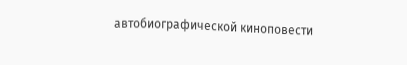автобиографической киноповести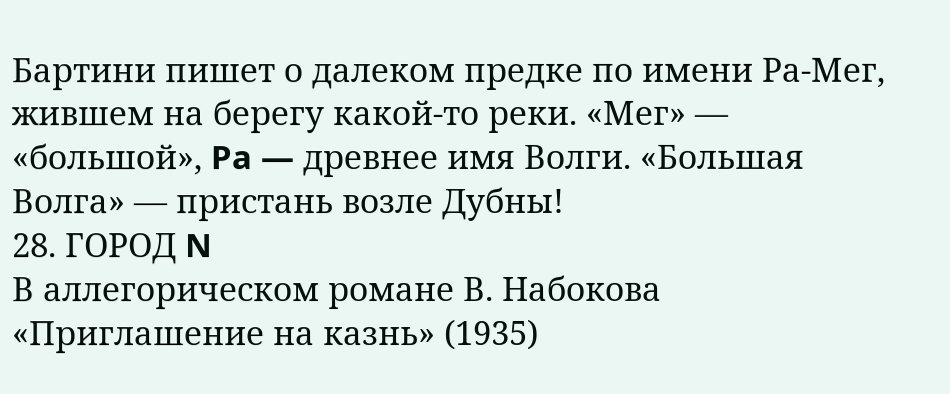Бартини пишет о далеком предке по имени Ра-Мег, жившем на берегу какой-то реки. «Мег» — «большой», Pa — древнее имя Волги. «Большая Волга» — пристань возле Дубны!
28. ГОРОД N
В аллегорическом романе В. Набокова «Приглашение на казнь» (1935)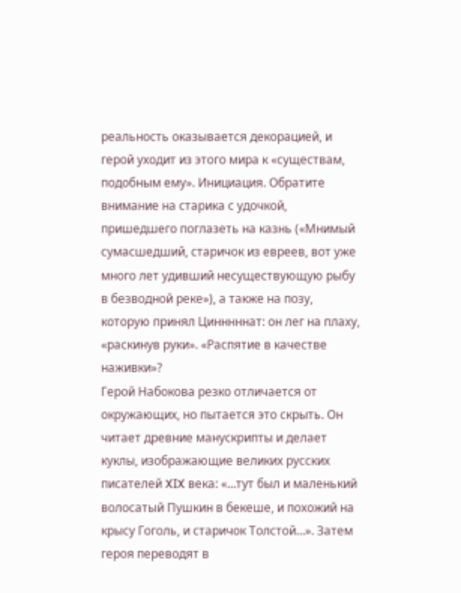реальность оказывается декорацией, и герой уходит из этого мира к «существам, подобным ему». Инициация. Обратите внимание на старика с удочкой, пришедшего поглазеть на казнь («Мнимый сумасшедший, старичок из евреев, вот уже много лет удивший несуществующую рыбу в безводной реке»), а также на позу, которую принял Цинннннат: он лег на плаху, «раскинув руки». «Распятие в качестве наживки»?
Герой Набокова резко отличается от окружающих, но пытается это скрыть. Он читает древние манускрипты и делает куклы, изображающие великих русских писателей XIX века: «…тут был и маленький волосатый Пушкин в бекеше, и похожий на крысу Гоголь, и старичок Толстой…». Затем героя переводят в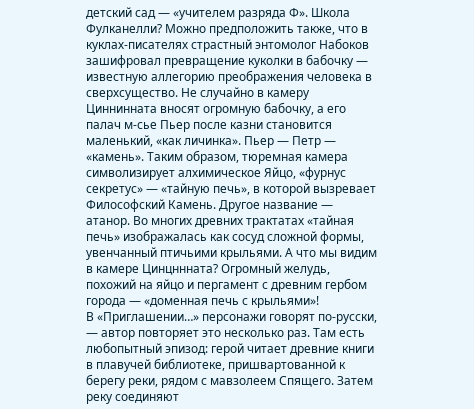детский сад — «учителем разряда Ф». Школа Фулканелли? Можно предположить также, что в куклах-писателях страстный энтомолог Набоков зашифровал превращение куколки в бабочку — известную аллегорию преображения человека в сверхсущество. Не случайно в камеру Циннинната вносят огромную бабочку, а его палач м-сье Пьер после казни становится маленький, «как личинка». Пьер — Петр — «камень». Таким образом, тюремная камера символизирует алхимическое Яйцо, «фурнус секретус» — «тайную печь», в которой вызревает Философский Камень. Другое название — атанор. Во многих древних трактатах «тайная печь» изображалась как сосуд сложной формы, увенчанный птичьими крыльями. А что мы видим в камере Цинцннната? Огромный желудь, похожий на яйцо и пергамент с древним гербом города — «доменная печь с крыльями»!
В «Приглашении…» персонажи говорят по-русски, — автор повторяет это несколько раз. Там есть любопытный эпизод: герой читает древние книги в плавучей библиотеке, пришвартованной к берегу реки, рядом с мавзолеем Спящего. Затем реку соединяют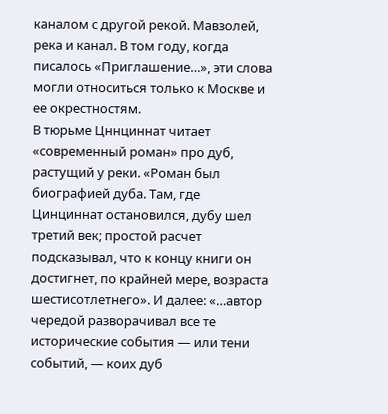каналом с другой рекой. Мавзолей, река и канал. В том году, когда писалось «Приглашение…», эти слова могли относиться только к Москве и ее окрестностям.
В тюрьме Цннциннат читает «современный роман» про дуб, растущий у реки. «Роман был биографией дуба. Там, где Цинциннат остановился, дубу шел третий век; простой расчет подсказывал, что к концу книги он достигнет, по крайней мере, возраста шестисотлетнего». И далее: «…автор чередой разворачивал все те исторические события — или тени событий, — коих дуб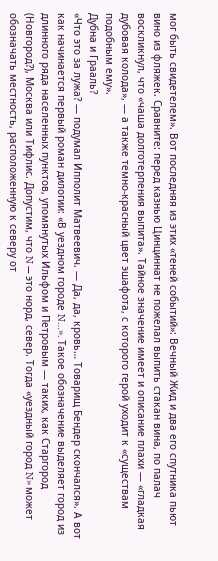мог быть свидетелем». Вот последняя из этих «теней событий»: Вечный Жид и два его спутника пьют вино из фляжек. Сравните: перед казнью Цинциннат не пожелал выпить стакан вина, по палач воскликнул, что «чаша долготерпения выпита». Тайное значение имеет и описание плахи — «гладкая дубовая колода», — а также темно-красный цвет эшафота, с которого герой уходит к «существам подобным ему».
Дубна и Грааль?
«Что это за лужа? — подумал Ипполит Матвеевич. — Да, да, кровь… Товарищ Бендер скончался». А вот как начинается первый роман дилогии: «В уездном городе N…». Такое обозначение выделяет город из длинного ряда населенных пунктов, упомянутых Ильфом и Петровым — таких, как Старгород (Новгород?), Москва или Тифлис. Допустим, что N — это норд, север. Тогда «уездный город N» может обозначать местность, расположенную к северу от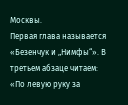Москвы.
Первая глава называется «Безенчук и „Нимфы“». В третьем абзаце читаем: «По левую руку за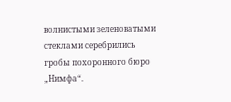волнистыми зеленоватыми стеклами серебрились гробы похоронного бюро „Нимфа“.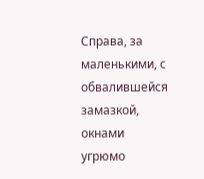Справа, за маленькими, с обвалившейся замазкой, окнами угрюмо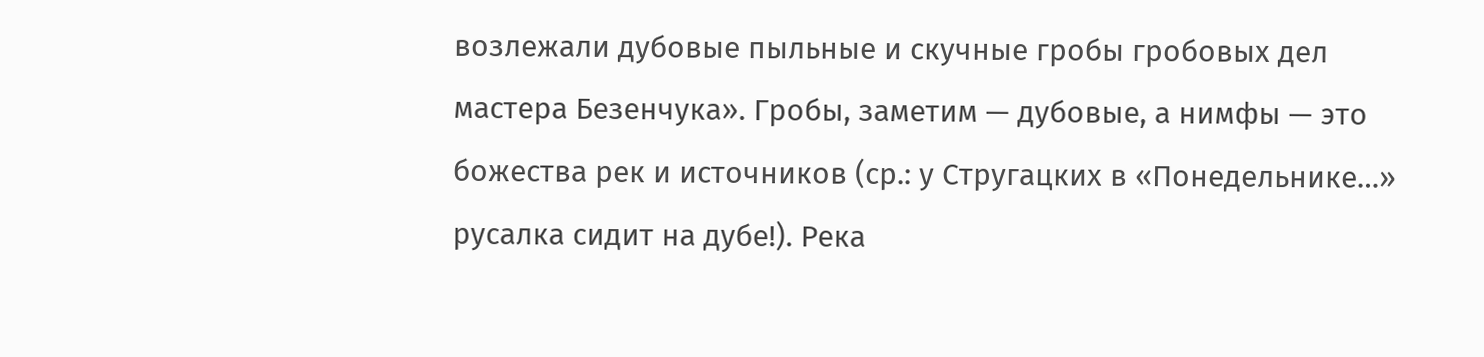возлежали дубовые пыльные и скучные гробы гробовых дел мастера Безенчука». Гробы, заметим — дубовые, а нимфы — это божества рек и источников (ср.: у Стругацких в «Понедельнике…» русалка сидит на дубе!). Река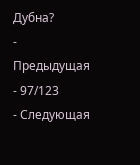Дубна?
- Предыдущая
- 97/123
- Следующая